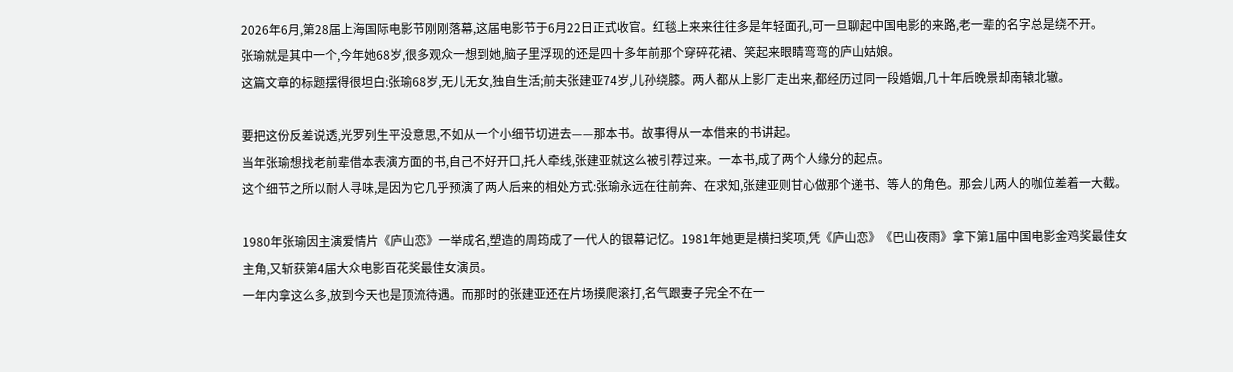2026年6月,第28届上海国际电影节刚刚落幕,这届电影节于6月22日正式收官。红毯上来来往往多是年轻面孔,可一旦聊起中国电影的来路,老一辈的名字总是绕不开。
张瑜就是其中一个,今年她68岁,很多观众一想到她,脑子里浮现的还是四十多年前那个穿碎花裙、笑起来眼睛弯弯的庐山姑娘。
这篇文章的标题摆得很坦白:张瑜68岁,无儿无女,独自生活;前夫张建亚74岁,儿孙绕膝。两人都从上影厂走出来,都经历过同一段婚姻,几十年后晚景却南辕北辙。

要把这份反差说透,光罗列生平没意思,不如从一个小细节切进去——那本书。故事得从一本借来的书讲起。
当年张瑜想找老前辈借本表演方面的书,自己不好开口,托人牵线,张建亚就这么被引荐过来。一本书,成了两个人缘分的起点。
这个细节之所以耐人寻味,是因为它几乎预演了两人后来的相处方式:张瑜永远在往前奔、在求知,张建亚则甘心做那个递书、等人的角色。那会儿两人的咖位差着一大截。

1980年张瑜因主演爱情片《庐山恋》一举成名,塑造的周筠成了一代人的银幕记忆。1981年她更是横扫奖项,凭《庐山恋》《巴山夜雨》拿下第1届中国电影金鸡奖最佳女主角,又斩获第4届大众电影百花奖最佳女演员。
一年内拿这么多,放到今天也是顶流待遇。而那时的张建亚还在片场摸爬滚打,名气跟妻子完全不在一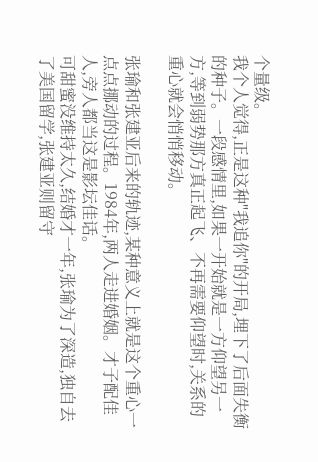个量级。
我个人觉得,正是这种"我追你"的开局,埋下了后面失衡的种子。一段感情里,如果一开始就是一方仰望另一方,等到弱势那方真正起飞、不再需要仰望时,关系的重心就会悄悄移动。

张瑜和张建亚后来的轨迹,某种意义上就是这个重心一点点挪动的过程。1984年,两人走进婚姻。才子配佳人,旁人都当这是影坛佳话。
可甜蜜没维持太久,结婚才一年,张瑜为了深造,独自去了美国留学,张建亚则留守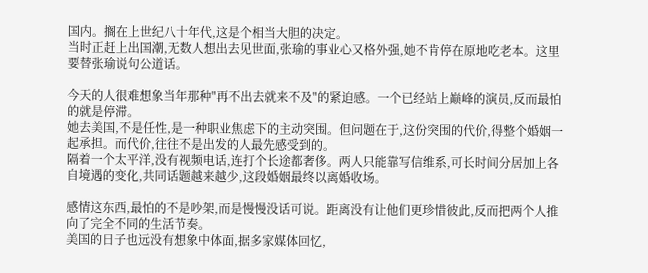国内。搁在上世纪八十年代,这是个相当大胆的决定。
当时正赶上出国潮,无数人想出去见世面,张瑜的事业心又格外强,她不肯停在原地吃老本。这里要替张瑜说句公道话。

今天的人很难想象当年那种"再不出去就来不及"的紧迫感。一个已经站上巅峰的演员,反而最怕的就是停滞。
她去美国,不是任性,是一种职业焦虑下的主动突围。但问题在于,这份突围的代价,得整个婚姻一起承担。而代价,往往不是出发的人最先感受到的。
隔着一个太平洋,没有视频电话,连打个长途都奢侈。两人只能靠写信维系,可长时间分居加上各自境遇的变化,共同话题越来越少,这段婚姻最终以离婚收场。

感情这东西,最怕的不是吵架,而是慢慢没话可说。距离没有让他们更珍惜彼此,反而把两个人推向了完全不同的生活节奏。
美国的日子也远没有想象中体面,据多家媒体回忆,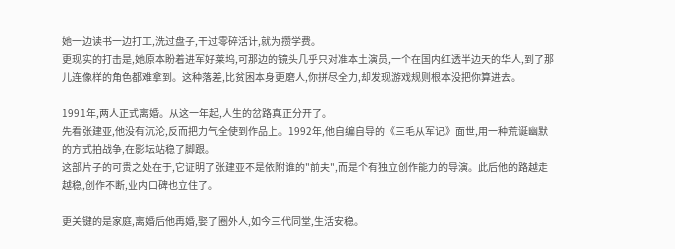她一边读书一边打工,洗过盘子,干过零碎活计,就为攒学费。
更现实的打击是,她原本盼着进军好莱坞,可那边的镜头几乎只对准本土演员,一个在国内红透半边天的华人,到了那儿连像样的角色都难拿到。这种落差,比贫困本身更磨人,你拼尽全力,却发现游戏规则根本没把你算进去。

1991年,两人正式离婚。从这一年起,人生的岔路真正分开了。
先看张建亚,他没有沉沦,反而把力气全使到作品上。1992年,他自编自导的《三毛从军记》面世,用一种荒诞幽默的方式拍战争,在影坛站稳了脚跟。
这部片子的可贵之处在于,它证明了张建亚不是依附谁的"前夫",而是个有独立创作能力的导演。此后他的路越走越稳,创作不断,业内口碑也立住了。

更关键的是家庭,离婚后他再婚,娶了圈外人,如今三代同堂,生活安稳。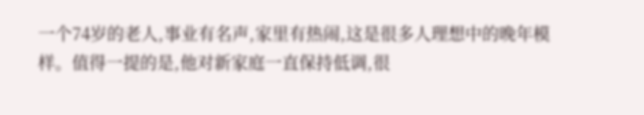一个74岁的老人,事业有名声,家里有热闹,这是很多人理想中的晚年模样。值得一提的是,他对新家庭一直保持低调,很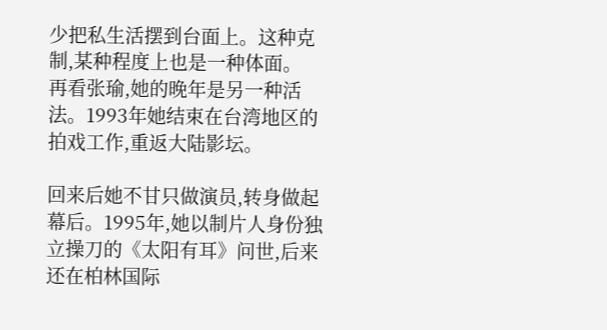少把私生活摆到台面上。这种克制,某种程度上也是一种体面。
再看张瑜,她的晚年是另一种活法。1993年她结束在台湾地区的拍戏工作,重返大陆影坛。

回来后她不甘只做演员,转身做起幕后。1995年,她以制片人身份独立操刀的《太阳有耳》问世,后来还在柏林国际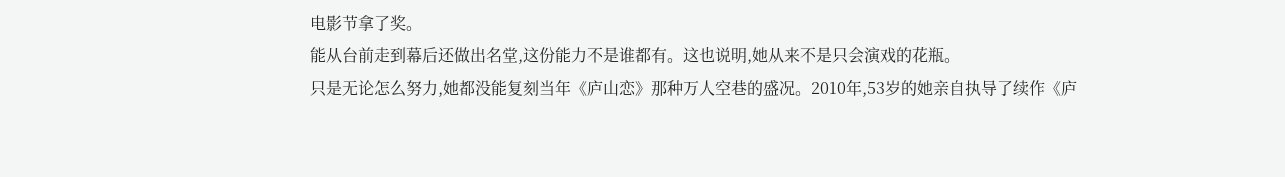电影节拿了奖。
能从台前走到幕后还做出名堂,这份能力不是谁都有。这也说明,她从来不是只会演戏的花瓶。
只是无论怎么努力,她都没能复刻当年《庐山恋》那种万人空巷的盛况。2010年,53岁的她亲自执导了续作《庐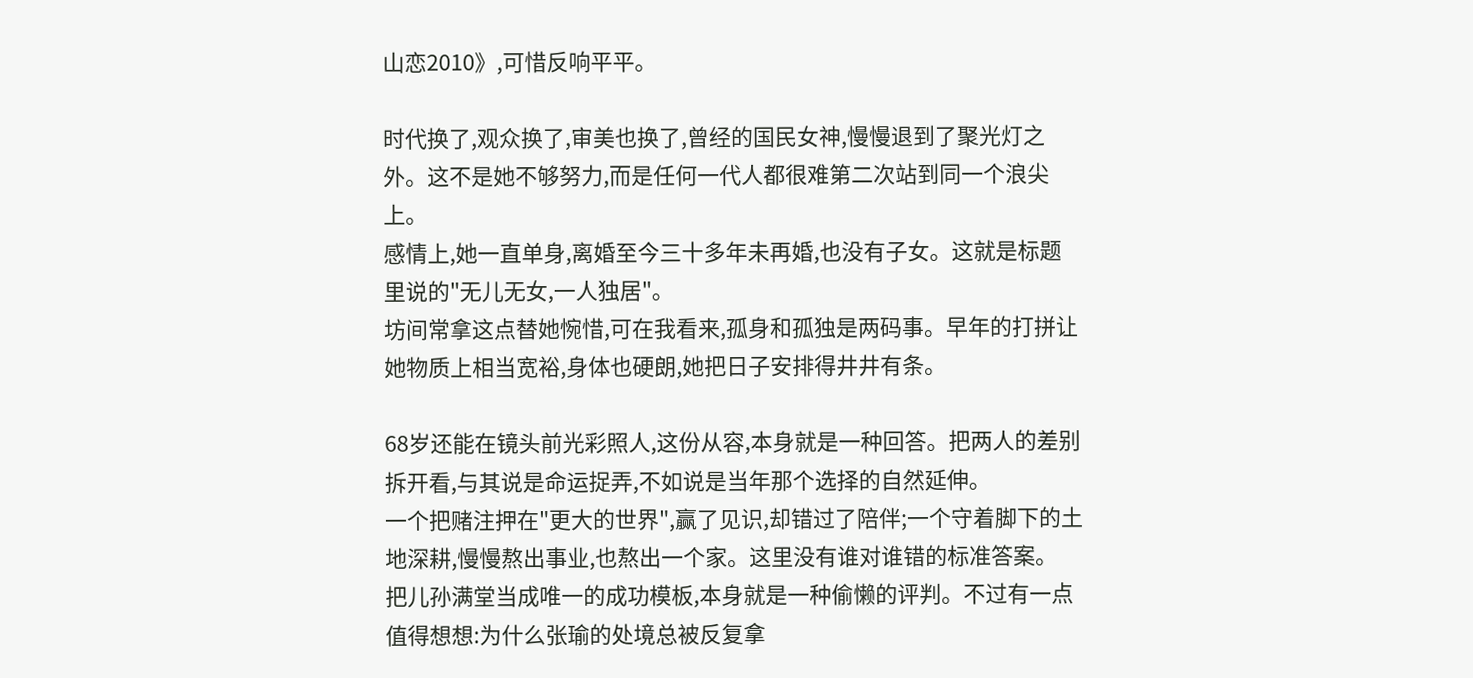山恋2010》,可惜反响平平。

时代换了,观众换了,审美也换了,曾经的国民女神,慢慢退到了聚光灯之外。这不是她不够努力,而是任何一代人都很难第二次站到同一个浪尖上。
感情上,她一直单身,离婚至今三十多年未再婚,也没有子女。这就是标题里说的"无儿无女,一人独居"。
坊间常拿这点替她惋惜,可在我看来,孤身和孤独是两码事。早年的打拼让她物质上相当宽裕,身体也硬朗,她把日子安排得井井有条。

68岁还能在镜头前光彩照人,这份从容,本身就是一种回答。把两人的差别拆开看,与其说是命运捉弄,不如说是当年那个选择的自然延伸。
一个把赌注押在"更大的世界",赢了见识,却错过了陪伴;一个守着脚下的土地深耕,慢慢熬出事业,也熬出一个家。这里没有谁对谁错的标准答案。
把儿孙满堂当成唯一的成功模板,本身就是一种偷懒的评判。不过有一点值得想想:为什么张瑜的处境总被反复拿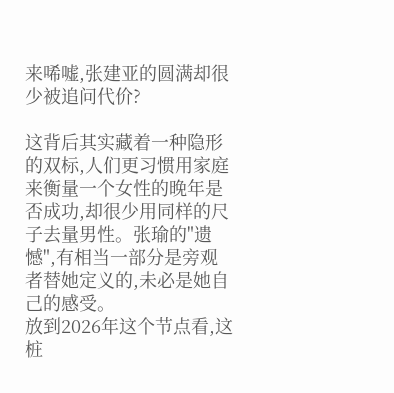来唏嘘,张建亚的圆满却很少被追问代价?

这背后其实藏着一种隐形的双标,人们更习惯用家庭来衡量一个女性的晚年是否成功,却很少用同样的尺子去量男性。张瑜的"遗憾",有相当一部分是旁观者替她定义的,未必是她自己的感受。
放到2026年这个节点看,这桩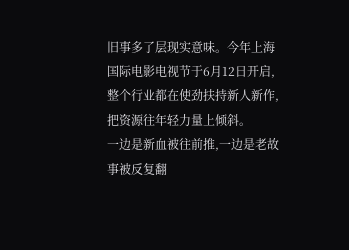旧事多了层现实意味。今年上海国际电影电视节于6月12日开启,整个行业都在使劲扶持新人新作,把资源往年轻力量上倾斜。
一边是新血被往前推,一边是老故事被反复翻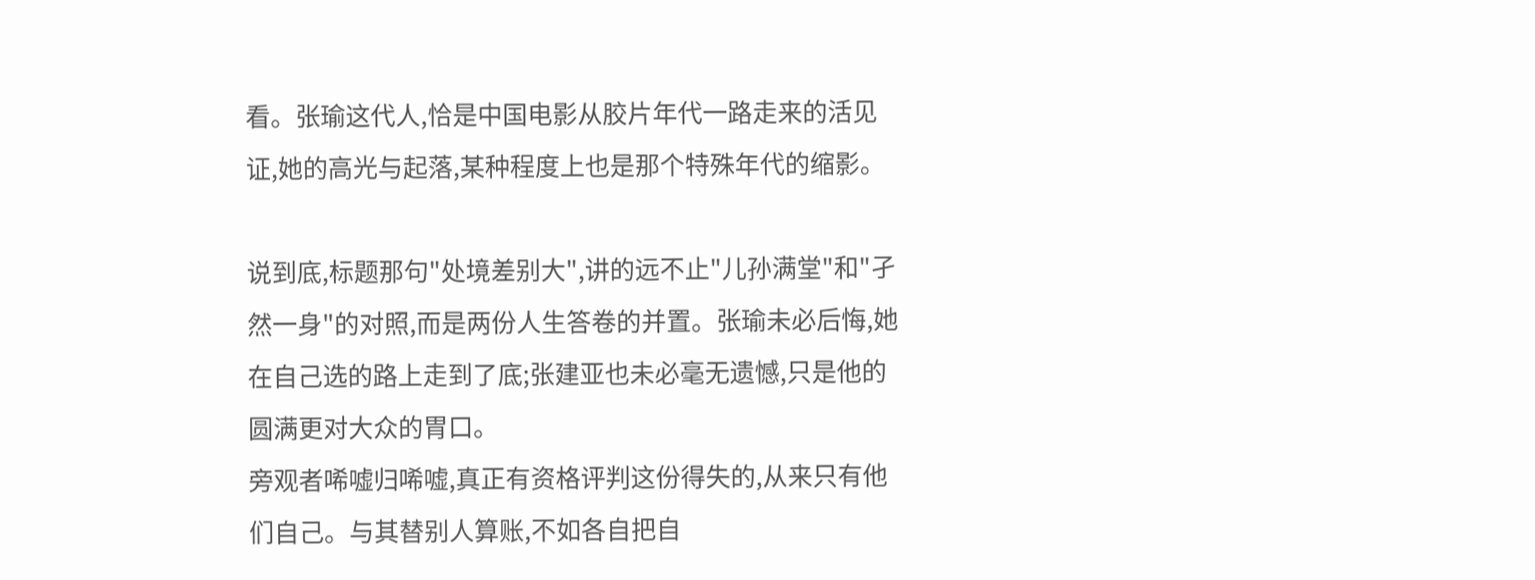看。张瑜这代人,恰是中国电影从胶片年代一路走来的活见证,她的高光与起落,某种程度上也是那个特殊年代的缩影。

说到底,标题那句"处境差别大",讲的远不止"儿孙满堂"和"孑然一身"的对照,而是两份人生答卷的并置。张瑜未必后悔,她在自己选的路上走到了底;张建亚也未必毫无遗憾,只是他的圆满更对大众的胃口。
旁观者唏嘘归唏嘘,真正有资格评判这份得失的,从来只有他们自己。与其替别人算账,不如各自把自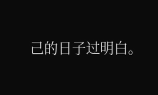己的日子过明白。